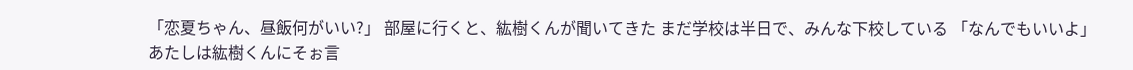「恋夏ちゃん、昼飯何がいい?」 部屋に行くと、紘樹くんが聞いてきた まだ学校は半日で、みんな下校している 「なんでもいいよ」 あたしは紘樹くんにそぉ言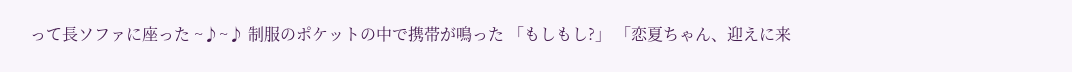って長ソファに座った ~♪~♪ 制服のポケットの中で携帯が鳴った 「もしもし?」 「恋夏ちゃん、迎えに来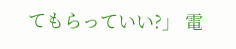てもらっていい?」 電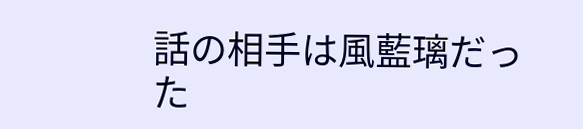話の相手は風藍璃だった